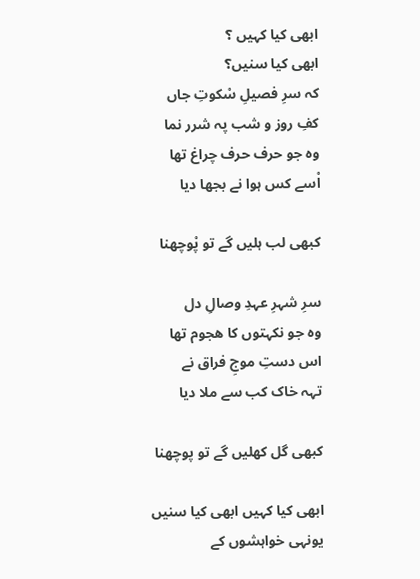ابھی کیا کہیں ؟
ابھی کیا سنیں؟
کہ سرِ فصیلِ سْکوتِ جاں
کفِ روز و شب پہ شرر نما
وہ جو حرف حرف چراغ تھا
اْسے کس ہوا نے بجھا دیا

کبھی لب ہلیں گے تو پْوچھنا

سرِ شہرِ عہدِ وصالِ دل
وہ جو نکہتوں کا ھجوم تھا
اس دستِ موجِ فراق نے
تہہ خاک کب سے ملا دیا

کبھی گل کھلیں گے تو پوچھنا

ابھی کیا کہیں ابھی کیا سنیں
یونہی خواہشوں کے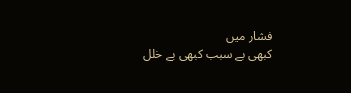فشار میں
کبھی بے سبب کبھی بے خلل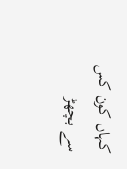کہاں کون کس سے بچھڑ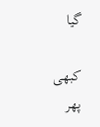گیا

کبھی پھر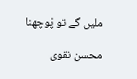ملیں گے تو پْوچھنا

محسن نقوی